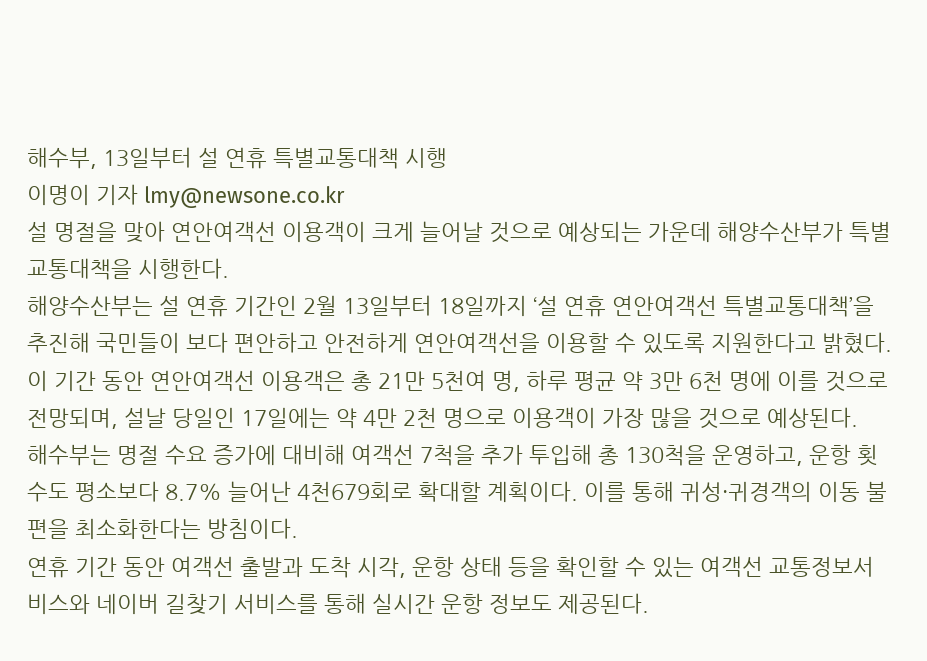해수부, 13일부터 설 연휴 특별교통대책 시행
이명이 기자 lmy@newsone.co.kr
설 명절을 맞아 연안여객선 이용객이 크게 늘어날 것으로 예상되는 가운데 해양수산부가 특별교통대책을 시행한다.
해양수산부는 설 연휴 기간인 2월 13일부터 18일까지 ‘설 연휴 연안여객선 특별교통대책’을 추진해 국민들이 보다 편안하고 안전하게 연안여객선을 이용할 수 있도록 지원한다고 밝혔다. 이 기간 동안 연안여객선 이용객은 총 21만 5천여 명, 하루 평균 약 3만 6천 명에 이를 것으로 전망되며, 설날 당일인 17일에는 약 4만 2천 명으로 이용객이 가장 많을 것으로 예상된다.
해수부는 명절 수요 증가에 대비해 여객선 7척을 추가 투입해 총 130척을 운영하고, 운항 횟수도 평소보다 8.7% 늘어난 4천679회로 확대할 계획이다. 이를 통해 귀성·귀경객의 이동 불편을 최소화한다는 방침이다.
연휴 기간 동안 여객선 출발과 도착 시각, 운항 상태 등을 확인할 수 있는 여객선 교통정보서비스와 네이버 길찾기 서비스를 통해 실시간 운항 정보도 제공된다.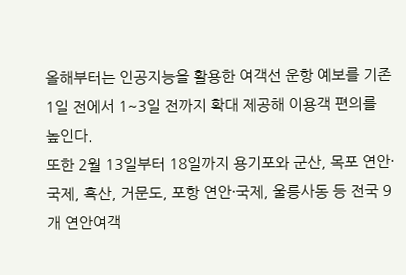올해부터는 인공지능을 활용한 여객선 운항 예보를 기존 1일 전에서 1~3일 전까지 확대 제공해 이용객 편의를 높인다.
또한 2월 13일부터 18일까지 용기포와 군산, 목포 연안·국제, 흑산, 거문도, 포항 연안·국제, 울릉사동 등 전국 9개 연안여객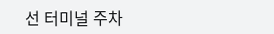선 터미널 주차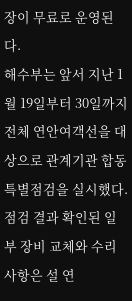장이 무료로 운영된다.
해수부는 앞서 지난 1월 19일부터 30일까지 전체 연안여객선을 대상으로 관계기관 합동 특별점검을 실시했다. 점검 결과 확인된 일부 장비 교체와 수리 사항은 설 연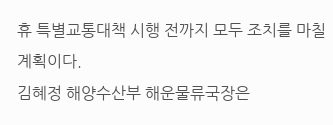휴 특별교통대책 시행 전까지 모두 조치를 마칠 계획이다.
김혜정 해양수산부 해운물류국장은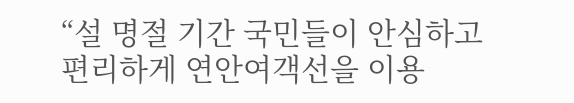“설 명절 기간 국민들이 안심하고 편리하게 연안여객선을 이용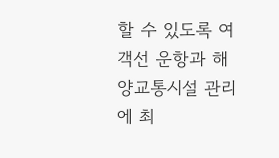할 수 있도록 여객선 운항과 해양교통시설 관리에 최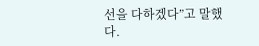선을 다하겠다”고 말했다.